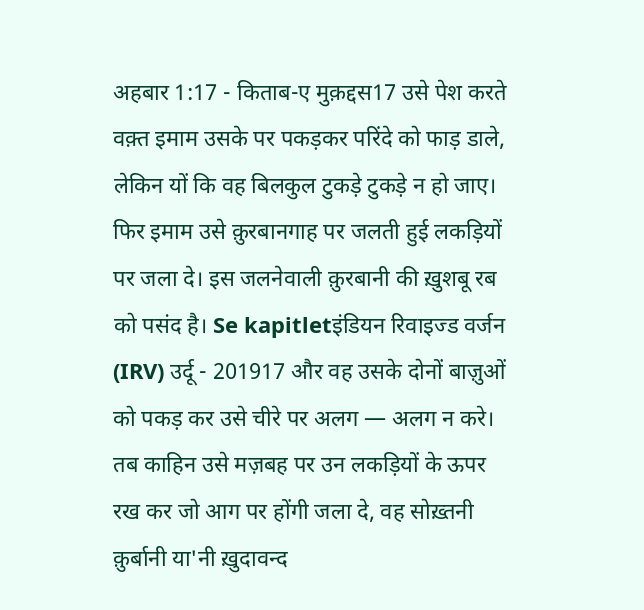अहबार 1:17 - किताब-ए मुक़द्दस17 उसे पेश करते वक़्त इमाम उसके पर पकड़कर परिंदे को फाड़ डाले, लेकिन यों कि वह बिलकुल टुकड़े टुकड़े न हो जाए। फिर इमाम उसे क़ुरबानगाह पर जलती हुई लकड़ियों पर जला दे। इस जलनेवाली क़ुरबानी की ख़ुशबू रब को पसंद है। Se kapitletइंडियन रिवाइज्ड वर्जन (IRV) उर्दू - 201917 और वह उसके दोनों बाज़ुओं को पकड़ कर उसे चीरे पर अलग — अलग न करे। तब काहिन उसे मज़बह पर उन लकड़ियों के ऊपर रख कर जो आग पर होंगी जला दे, वह सोख़्तनी क़ुर्बानी या'नी ख़ुदावन्द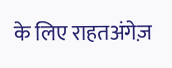के लिए राहतअंगेज़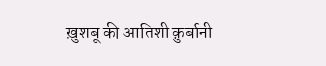ख़ुशबू की आतिशी क़ुर्बानी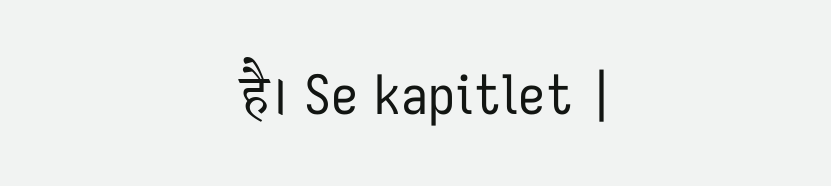है। Se kapitlet |